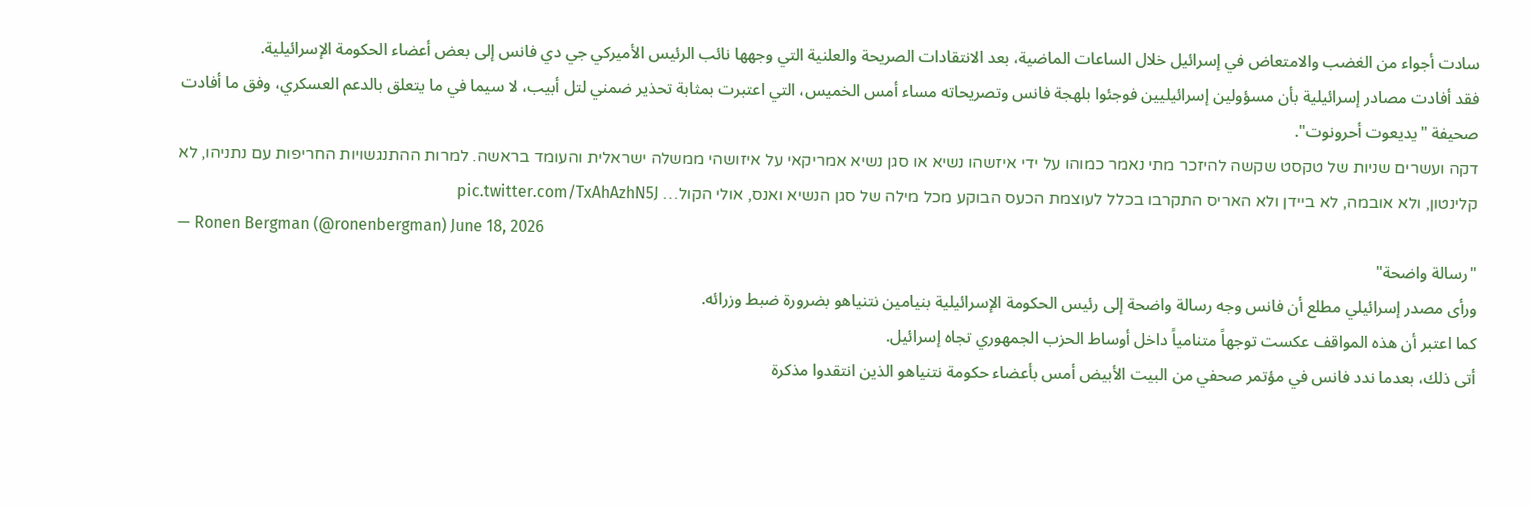سادت أجواء من الغضب والامتعاض في إسرائيل خلال الساعات الماضية، بعد الانتقادات الصريحة والعلنية التي وجهها نائب الرئيس الأميركي جي دي فانس إلى بعض أعضاء الحكومة الإسرائيلية.
فقد أفادت مصادر إسرائيلية بأن مسؤولين إسرائيليين فوجئوا بلهجة فانس وتصريحاته مساء أمس الخميس، التي اعتبرت بمثابة تحذير ضمني لتل أبيب، لا سيما في ما يتعلق بالدعم العسكري، وفق ما أفادت صحيفة "يديعوت أحرونوت".
דקה ועשרים שניות של טקסט שקשה להיזכר מתי נאמר כמוהו על ידי איזשהו נשיא או סגן נשיא אמריקאי על איזושהי ממשלה ישראלית והעומד בראשה. למרות ההתנגשויות החריפות עם נתניהו, לא קלינטון, ולא אובמה, לא ביידן ולא האריס התקרבו בכלל לעוצמת הכעס הבוקע מכל מילה של סגן הנשיא ואנס, אולי הקול… pic.twitter.com/TxAhAzhN5J
— Ronen Bergman (@ronenbergman) June 18, 2026
"رسالة واضحة"
ورأى مصدر إسرائيلي مطلع أن فانس وجه رسالة واضحة إلى رئيس الحكومة الإسرائيلية بنيامين نتنياهو بضرورة ضبط وزرائه.
كما اعتبر أن هذه المواقف عكست توجهاً متنامياً داخل أوساط الحزب الجمهوري تجاه إسرائيل.
أتى ذلك، بعدما ندد فانس في مؤتمر صحفي من البيت الأبيض أمس بأعضاء حكومة نتنياهو الذين انتقدوا مذكرة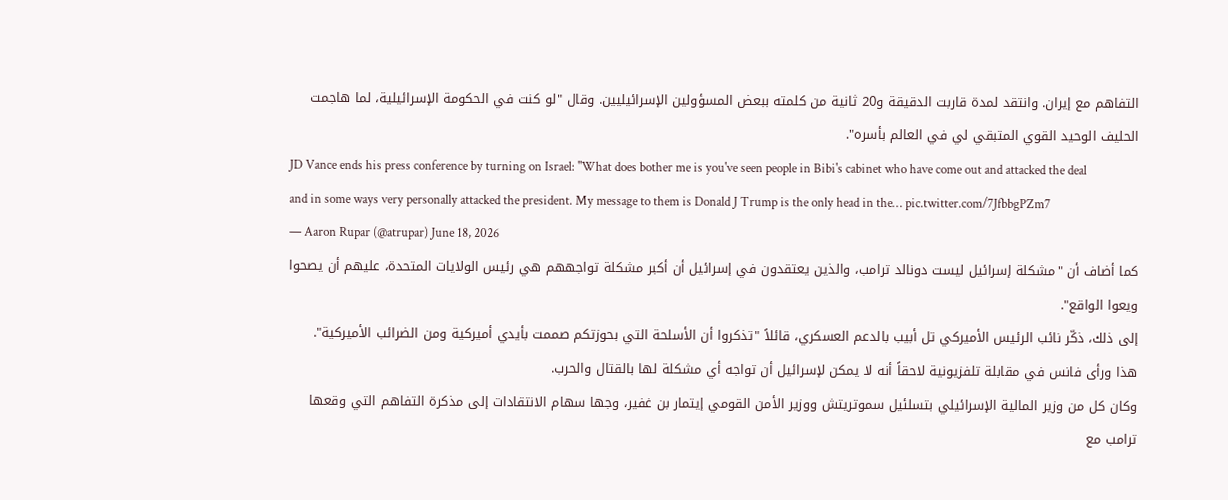التفاهم مع إيران. وانتقد لمدة قاربت الدقيقة و20 ثانية من كلمته ببعض المسؤولين الإسرائيليين. وقال "لو كنت في الحكومة الإسرائيلية، لما هاجمت الحليف الوحيد القوي المتبقي لي في العالم بأسره".
JD Vance ends his press conference by turning on Israel: "What does bother me is you've seen people in Bibi's cabinet who have come out and attacked the deal and in some ways very personally attacked the president. My message to them is Donald J Trump is the only head in the… pic.twitter.com/7JfbbgPZm7
— Aaron Rupar (@atrupar) June 18, 2026
كما أضاف أن "مشكلة إسرائيل ليست دونالد ترامب، والذين يعتقدون في إسرائيل أن أكبر مشكلة تواجههم هي رئيس الولايات المتحدة، عليهم أن يصحوا ويعوا الواقع".
إلى ذلك، ذكّر نائب الرئيس الأميركي تل أبيب بالدعم العسكري، قائلاً "تذكروا أن الأسلحة التي بحوزتكم صممت بأيدي أميركية ومن الضرائب الأميركية".
هذا ورأى فانس في مقابلة تلفزيونية لاحقاً أنه لا يمكن لإسرائيل أن تواجه أي مشكلة لها بالقتال والحرب.
وكان كل من وزير المالية الإسرائيلي بتسلئيل سموتريتش ووزير الأمن القومي إيتمار بن غفير، وجها سهام الانتقادات إلى مذكرة التفاهم التي وقعها ترامب مع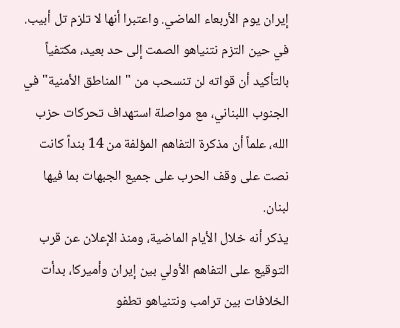إيران يوم الأربعاء الماضي. واعتبرا أنها لا تلزم تل أبيب.
في حين التزم نتنياهو الصمت إلى حد بعيد، مكتفياً بالتأكيد أن قواته لن تنسحب من "المناطق الأمنية" في الجنوب اللبناني، مع مواصلة استهداف تحركات حزب الله، علماً أن مذكرة التفاهم المؤلفة من 14 بنداً كانت نصت على وقف الحرب على جميع الجبهات بما فيها لبنان.
يذكر أنه خلال الأيام الماضية، ومنذ الإعلان عن قرب التوقيع على التفاهم الأولي بين إيران وأميركا، بدأت الخلافات بين ترامب ونتنياهو تطفو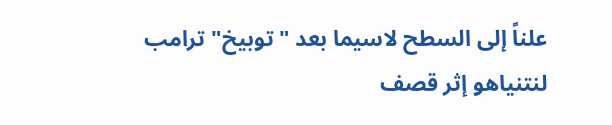علناً إلى السطح لاسيما بعد "توبيخ" ترامب لنتنياهو إثر قصف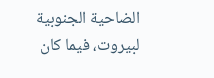الضاحية الجنوبية لبيروت، فيما كان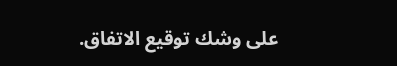على وشك توقيع الاتفاق.